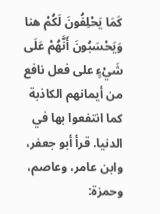كَمَا يَحْلِفُونَ لَكُمْ هنا وَيَحْسَبُونَ أَنَّهُمْ عَلَى شَيْءٍ على فعل نافع من أيمانهم الكاذبة كما انتفعوا بها في الدنيا. قرأ أبو جعفر، وابن عامر، وعاصم، وحمزة: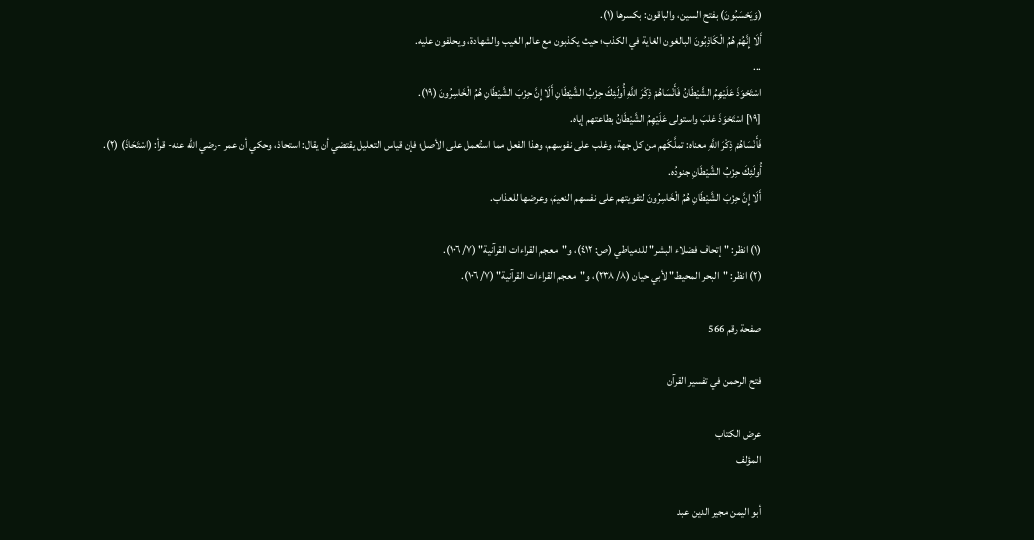(وَيَحْسَبُونَ) بفتح السين، والباقون: بكسرها (١).
أَلَا إِنَّهُمْ هُمُ الْكَاذِبُونَ البالغون الغاية في الكذب؛ حيث يكذبون مع عالم الغيب والشهادة، ويحلفون عليه.
...
اسْتَحْوَذَ عَلَيْهِمُ الشَّيْطَانُ فَأَنْسَاهُمْ ذِكْرَ اللَّهِ أُولَئِكَ حِزْبُ الشَّيْطَانِ أَلَا إِنَّ حِزْبَ الشَّيْطَانِ هُمُ الْخَاسِرُونَ (١٩).
[١٩] اسْتَحْوَذَ غلبَ واستولى عَلَيْهِمُ الشَّيْطَانُ بطاعتهم إياه.
فَأَنْسَاهُمْ ذِكْرَ اللَّهِ معناه: تملَّكَهم من كل جهة، وغلب على نفوسهم، وهذا الفعل مما استُعمل على الأصل؛ فإن قياس التعليل يقتضي أن يقال: استحاذ، وحكي أن عمر -رضي الله عنه- قرأ: (اسْتَحَاذَ) (٢).
أُولَئِكَ حِزْبُ الشَّيْطَانِ جنودُه.
أَلَا إِنَّ حِزْبَ الشَّيْطَانِ هُمُ الْخَاسِرُونَ لتفويتهم على نفسهم النعيمَ، وعرضها للعذاب.

(١) انظر: "إتحاف فضلاء البشر" للدمياطي (ص: ٤١٢)، و"معجم القراءات القرآنية" (٧/ ١٠٦).
(٢) انظر: "البحر المحيط" لأبي حيان (٨/ ٢٣٨)، و"معجم القراءات القرآنية" (٧/ ١٠٦).

صفحة رقم 566

فتح الرحمن في تفسير القرآن

عرض الكتاب
المؤلف

أبو اليمن مجير الدين عبد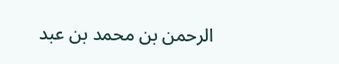الرحمن بن محمد بن عبد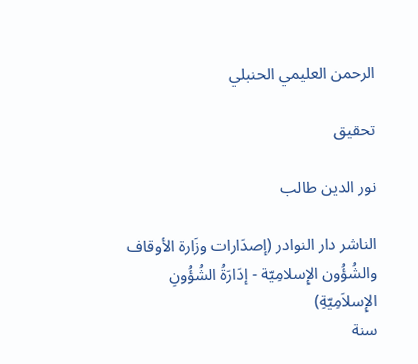الرحمن العليمي الحنبلي

تحقيق

نور الدين طالب

الناشر دار النوادر (إصدَارات وزَارة الأوقاف والشُؤُون الإِسلامِيّة - إدَارَةُ الشُؤُونِ الإِسلاَمِيّةِ)
سنة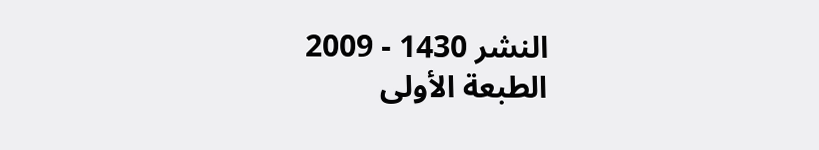النشر 1430 - 2009
الطبعة الأولى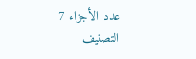عدد الأجزاء 7
التصنيف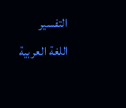التفسير
اللغة العربية